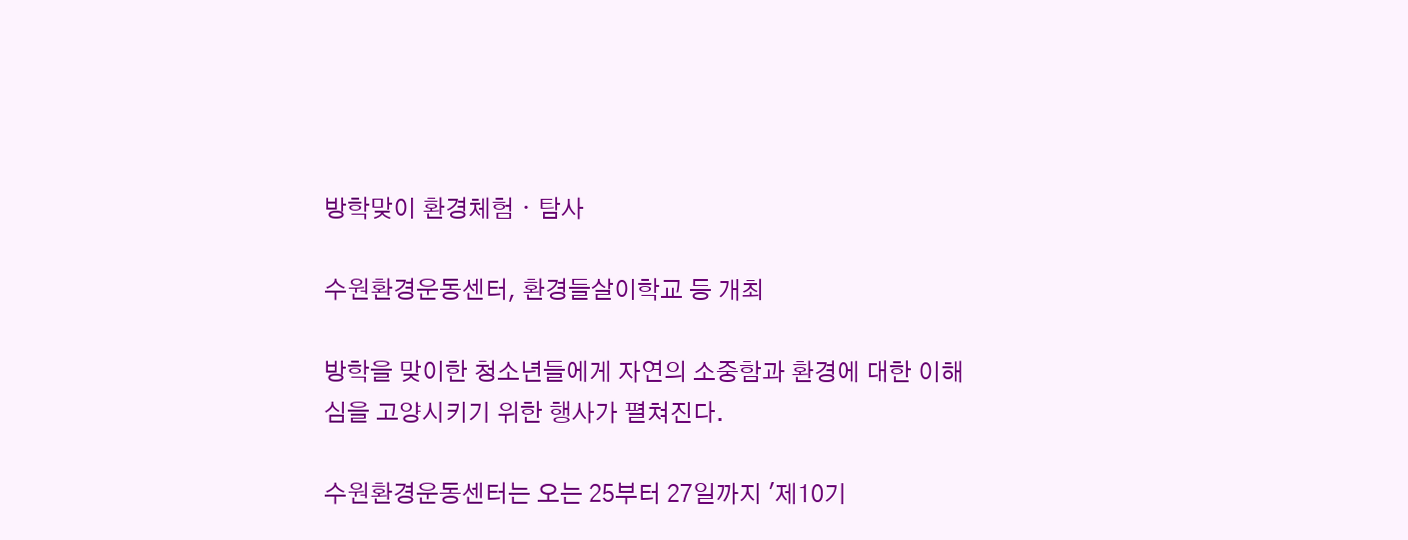방학맞이 환경체험ㆍ탐사

수원환경운동센터, 환경들살이학교 등 개최

방학을 맞이한 청소년들에게 자연의 소중함과 환경에 대한 이해심을 고양시키기 위한 행사가 펼쳐진다.

수원환경운동센터는 오는 25부터 27일까지 '제10기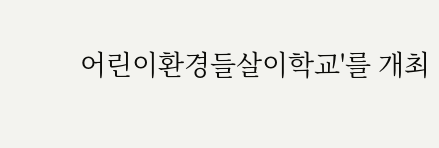어린이환경들살이학교'를 개최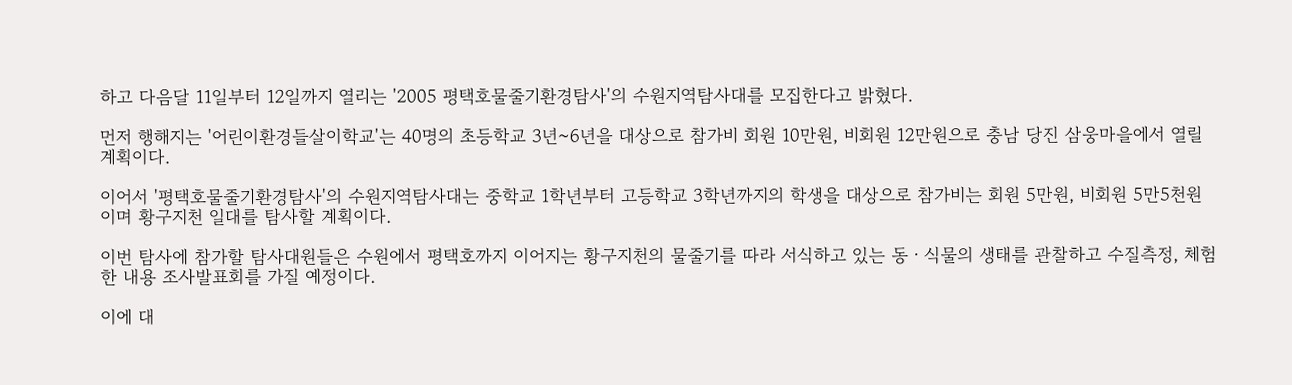하고 다음달 11일부터 12일까지 열리는 '2005 평택호물줄기환경탐사'의 수원지역탐사대를 모집한다고 밝혔다.

먼저 행해지는 '어린이환경들살이학교'는 40명의 초등학교 3년~6년을 대상으로 참가비 회원 10만원, 비회원 12만원으로 충남 당진 삼웅마을에서 열릴 계획이다.

이어서 '평택호물줄기환경탐사'의 수원지역탐사대는 중학교 1학년부터 고등학교 3학년까지의 학생을 대상으로 참가비는 회원 5만원, 비회원 5만5천원이며 황구지천 일대를 탐사할 계획이다.

이번 탐사에 참가할 탐사대원들은 수원에서 평택호까지 이어지는 황구지천의 물줄기를 따라 서식하고 있는 동ㆍ식물의 생태를 관찰하고 수질측정, 체험한 내용 조사발표회를 가질 예정이다.

이에 대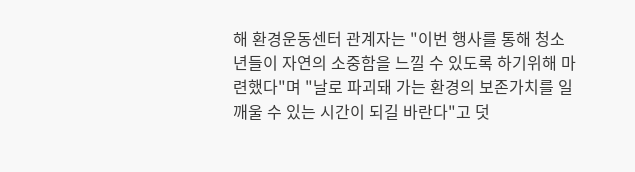해 환경운동센터 관계자는 "이번 행사를 통해 청소년들이 자연의 소중함을 느낄 수 있도록 하기위해 마련했다"며 "날로 파괴돼 가는 환경의 보존가치를 일깨울 수 있는 시간이 되길 바란다"고 덧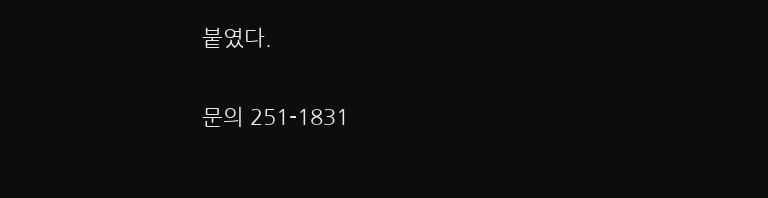붙였다.

문의 251-1831